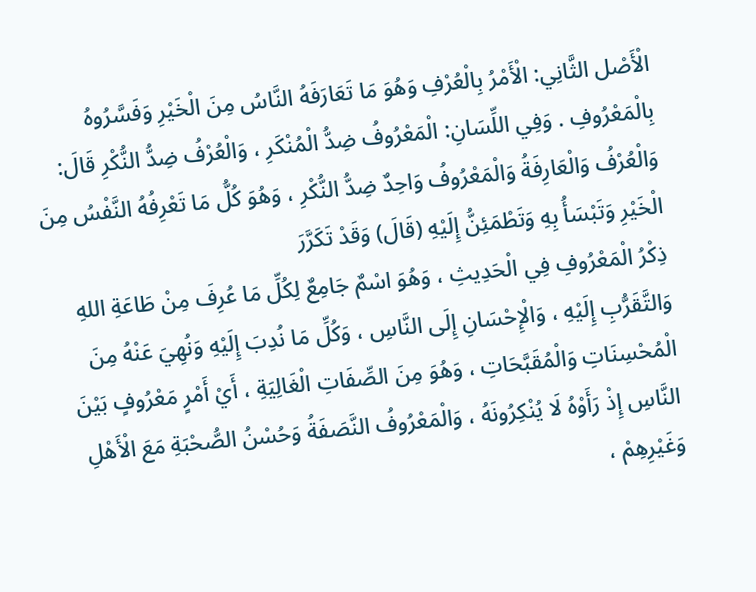الْأَصْل الثَّانِي: الْأَمْرُ بِالْعُرْفِ وَهُوَ مَا تَعَارَفَهُ النَّاسُ مِنَ الْخَيْرِ وَفَسَّرُوهُ بِالْمَعْرُوفِ . وَفِي اللِّسَانِ: الْمَعْرُوفُ ضِدُّ الْمُنْكَرِ ، وَالْعُرْفُ ضِدُّ النُّكْرِ قَالَ: وَالْعُرْفُ وَالْعَارِفَةُ وَالْمَعْرُوفُ وَاحِدٌ ضِدُّ النُّكْرِ ، وَهُوَ كُلُّ مَا تَعْرِفُهُ النَّفْسُ مِنَ الْخَيْرِ وَتَبْسَأُ بِهِ وَتَطْمَئِنُّ إِلَيْهِ (قَالَ) وَقَدْ تَكَرَّرَ
ذِكْرُ الْمَعْرُوفِ فِي الْحَدِيثِ ، وَهُوَ اسْمٌ جَامِعٌ لِكُلِّ مَا عُرِفَ مِنْ طَاعَةِ اللهِ وَالتَّقَرُّبِ إِلَيْهِ ، وَالْإِحْسَانِ إِلَى النَّاسِ ، وَكُلِّ مَا نُدِبَ إِلَيْهِ وَنُهِيَ عَنْهُ مِنَ الْمُحْسِنَاتِ وَالْمُقَبَّحَاتِ ، وَهُوَ مِنَ الصِّفَاتِ الْغَالِيَةِ ، أَيْ أَمْرٍ مَعْرُوفٍ بَيْنَ النَّاسِ إِذْ رَأَوْهُ لَا يُنْكِرُونَهُ ، وَالْمَعْرُوفُ النَّصَفَةُ وَحُسْنُ الصُّحْبَةِ مَعَ الْأَهْلِ وَغَيْرِهِمْ ،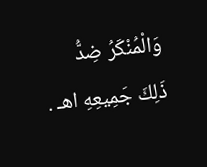وَالْمُنْكَرُ ضِدُّ ذَلِكَ جَمِيعِهِ اهـ .